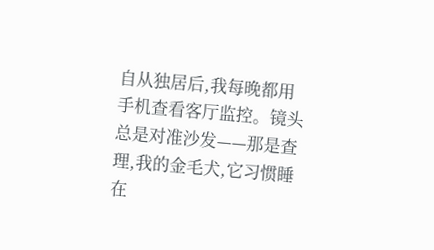自从独居后,我每晚都用手机查看客厅监控。镜头总是对准沙发——那是查理,我的金毛犬,它习惯睡在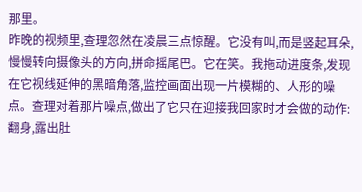那里。
昨晚的视频里,查理忽然在凌晨三点惊醒。它没有叫,而是竖起耳朵,慢慢转向摄像头的方向,拼命摇尾巴。它在笑。我拖动进度条,发现在它视线延伸的黑暗角落,监控画面出现一片模糊的、人形的噪点。查理对着那片噪点,做出了它只在迎接我回家时才会做的动作:翻身,露出肚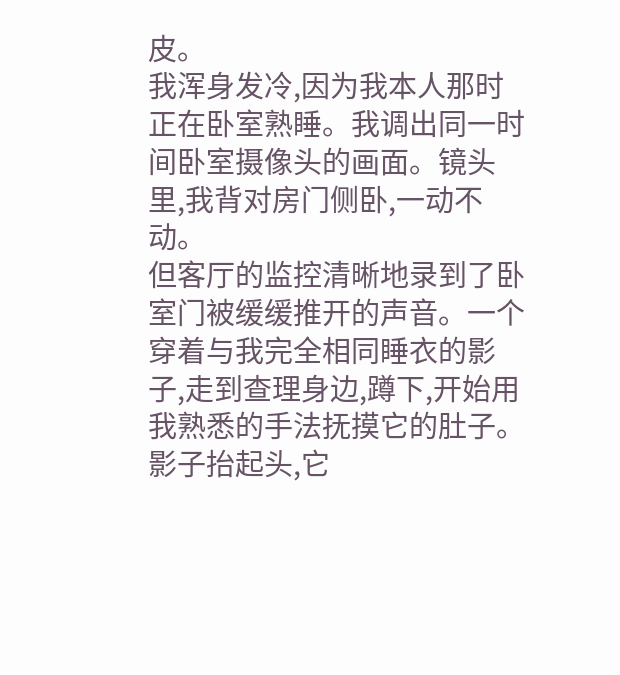皮。
我浑身发冷,因为我本人那时正在卧室熟睡。我调出同一时间卧室摄像头的画面。镜头里,我背对房门侧卧,一动不动。
但客厅的监控清晰地录到了卧室门被缓缓推开的声音。一个穿着与我完全相同睡衣的影子,走到查理身边,蹲下,开始用我熟悉的手法抚摸它的肚子。影子抬起头,它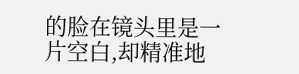的脸在镜头里是一片空白,却精准地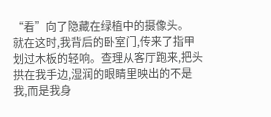“看”向了隐藏在绿植中的摄像头。
就在这时,我背后的卧室门,传来了指甲划过木板的轻响。查理从客厅跑来,把头拱在我手边,湿润的眼睛里映出的不是我,而是我身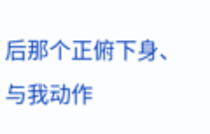后那个正俯下身、与我动作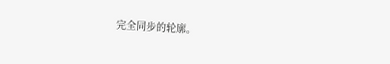完全同步的轮廓。